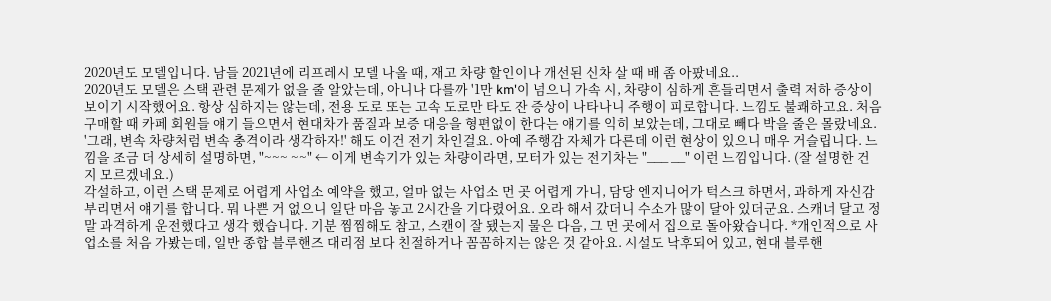2020년도 모델입니다. 남들 2021년에 리프레시 모델 나올 때, 재고 차량 할인이나 개선된 신차 살 때 배 좀 아팠네요..
2020년도 모델은 스택 관련 문제가 없을 줄 알았는데, 아니나 다를까 '1만 km'이 넘으니 가속 시, 차량이 심하게 흔들리면서 출력 저하 증상이 보이기 시작했어요. 항상 심하지는 않는데, 전용 도로 또는 고속 도로만 타도 잔 증상이 나타나니 주행이 피로합니다. 느낌도 불쾌하고요. 처음 구매할 때 카페 회원들 얘기 들으면서 현대차가 품질과 보증 대응을 형편없이 한다는 얘기를 익히 보았는데, 그대로 빼다 박을 줄은 몰랐네요.
'그래, 변속 차량처럼 변속 충격이라 생각하자!' 해도 이건 전기 차인걸요. 아예 주행감 자체가 다른데 이런 현상이 있으니 매우 거슬립니다. 느낌을 조금 더 상세히 설명하면, "~~~ ~~" ← 이게 변속기가 있는 차량이라면, 모터가 있는 전기차는 "___ __" 이런 느낌입니다. (잘 설명한 건지 모르겠네요.)
각설하고, 이런 스택 문제로 어렵게 사업소 예약을 했고, 얼마 없는 사업소 먼 곳 어렵게 가니, 담당 엔지니어가 턱스크 하면서, 과하게 자신감 부리면서 얘기를 합니다. 뭐 나쁜 거 없으니 일단 마음 놓고 2시간을 기다렸어요. 오라 해서 갔더니 수소가 많이 달아 있더군요. 스캐너 달고 정말 과격하게 운전했다고 생각 했습니다. 기분 찜찜해도 참고, 스캔이 잘 됐는지 물은 다음, 그 먼 곳에서 집으로 돌아왔습니다. *개인적으로 사업소를 처음 가봤는데, 일반 종합 블루핸즈 대리점 보다 친절하거나 꼼꼼하지는 않은 것 같아요. 시설도 낙후되어 있고, 현대 블루핸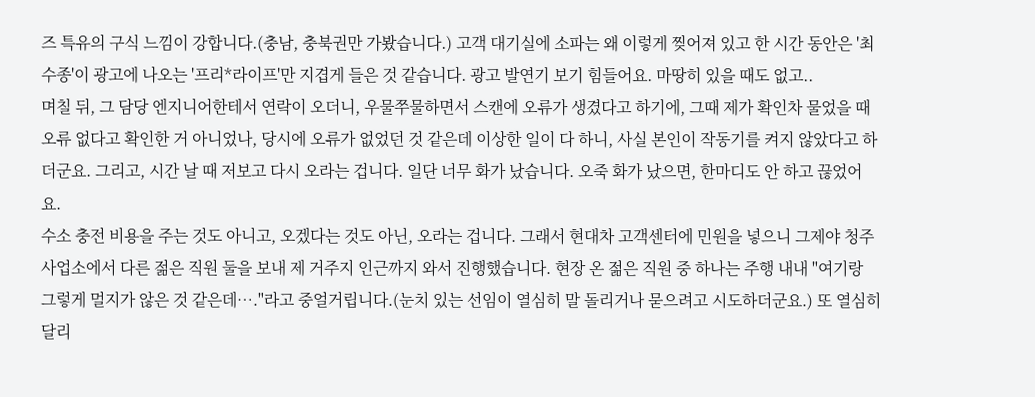즈 특유의 구식 느낌이 강합니다.(충남, 충북권만 가봤습니다.) 고객 대기실에 소파는 왜 이렇게 찢어져 있고 한 시간 동안은 '최수종'이 광고에 나오는 '프리*라이프'만 지겹게 들은 것 같습니다. 광고 발연기 보기 힘들어요. 마땅히 있을 때도 없고..
며칠 뒤, 그 담당 엔지니어한테서 연락이 오더니, 우물쭈물하면서 스캔에 오류가 생겼다고 하기에, 그때 제가 확인차 물었을 때 오류 없다고 확인한 거 아니었나, 당시에 오류가 없었던 것 같은데 이상한 일이 다 하니, 사실 본인이 작동기를 켜지 않았다고 하더군요. 그리고, 시간 날 때 저보고 다시 오라는 겁니다. 일단 너무 화가 났습니다. 오죽 화가 났으면, 한마디도 안 하고 끊었어요.
수소 충전 비용을 주는 것도 아니고, 오겠다는 것도 아닌, 오라는 겁니다. 그래서 현대차 고객센터에 민원을 넣으니 그제야 청주 사업소에서 다른 젊은 직원 둘을 보내 제 거주지 인근까지 와서 진행했습니다. 현장 온 젊은 직원 중 하나는 주행 내내 "여기랑 그렇게 멀지가 않은 것 같은데…."라고 중얼거립니다.(눈치 있는 선임이 열심히 말 돌리거나 묻으려고 시도하더군요.) 또 열심히 달리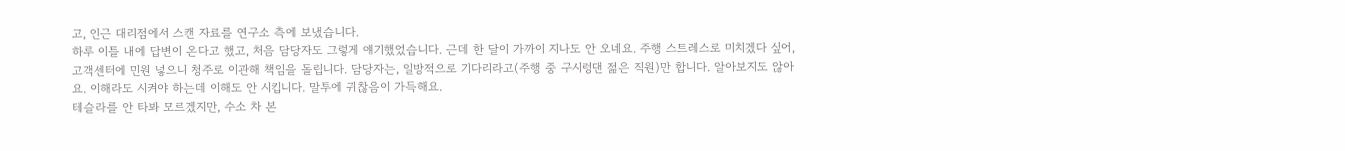고, 인근 대리점에서 스캔 자료를 연구소 측에 보냈습니다.
하루 이틀 내에 답변이 온다고 했고, 처음 담당자도 그렇게 얘기했었습니다. 근데 한 달이 가까이 지나도 안 오네요. 주행 스트레스로 미치겠다 싶어, 고객센터에 민원 넣으니 청주로 이관해 책임을 돌립니다. 담당자는, 일방적으로 기다리라고(주행 중 구시렁댄 젊은 직원)만 합니다. 알아보지도 않아요. 이해라도 시켜야 하는데 이해도 안 시킵니다. 말투에 귀찮음이 가득해요.
테슬라를 안 타봐 모르겠지만, 수소 차 본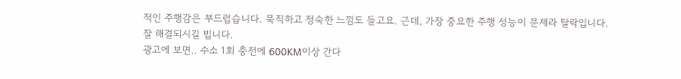적인 주행감은 부드럽습니다. 묵직하고 정숙한 느낌도 들고요. 근데, 가장 중요한 주행 성능이 문제라 탈락입니다.
잘 해결되시길 빕니다.
광고에 보면.. 수소 1회 충전에 600KM이상 간다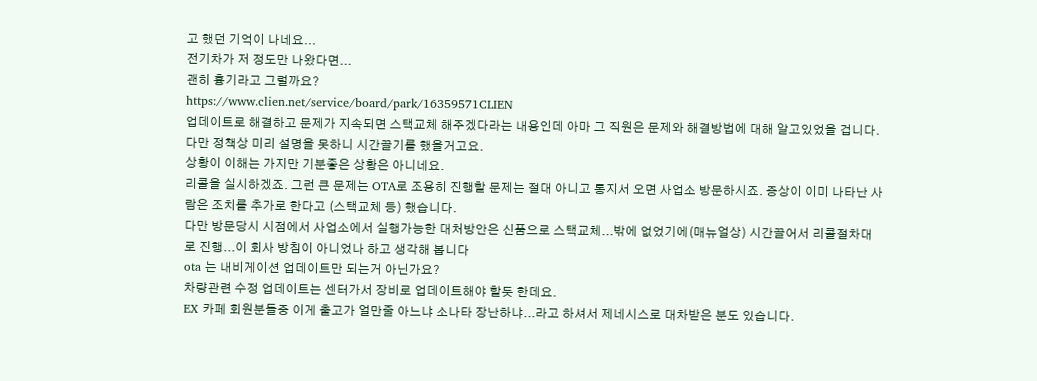고 했던 기억이 나네요...
전기차가 저 정도만 나왔다면...
괜히 흉기라고 그럴까요?
https://www.clien.net/service/board/park/16359571CLIEN
업데이트로 해결하고 문제가 지속되면 스택교체 해주겠다라는 내용인데 아마 그 직원은 문제와 해결방법에 대해 알고있었을 겁니다. 다만 정책상 미리 설명을 못하니 시간끌기를 했을거고요.
상황이 이해는 가지만 기분좋은 상황은 아니네요.
리콜을 실시하겠죠. 그런 큰 문제는 OTA로 조용히 진행할 문제는 절대 아니고 통지서 오면 사업소 방문하시죠. 증상이 이미 나타난 사람은 조치를 추가로 한다고 (스택교체 등) 했습니다.
다만 방문당시 시점에서 사업소에서 실행가능한 대처방안은 신품으로 스택교체...밖에 없었기에(매뉴얼상) 시간끌어서 리콜절차대로 진행...이 회사 방침이 아니었나 하고 생각해 봅니다
ota 는 내비게이션 업데이트만 되는거 아닌가요?
차량관련 수정 업데이트는 센터가서 장비로 업데이트해야 할듯 한데요.
EX 카페 회원분들중 이게 출고가 얼만줄 아느냐 소나타 장난하냐...라고 하셔서 제네시스로 대차받은 분도 있습니다.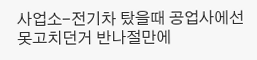사업소-전기차 탔을때 공업사에선 못고치던거 반나절만에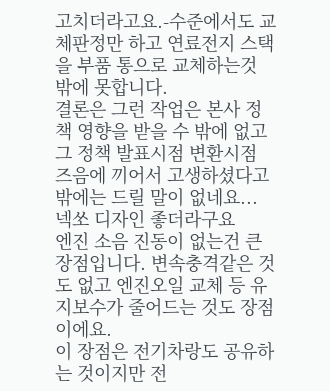고치더라고요.-수준에서도 교체판정만 하고 연료전지 스택을 부품 통으로 교체하는것 밖에 못합니다.
결론은 그런 작업은 본사 정책 영향을 받을 수 밖에 없고 그 정책 발표시점 변환시점 즈음에 끼어서 고생하셨다고밖에는 드릴 말이 없네요...
넥쏘 디자인 좋더라구요
엔진 소음 진동이 없는건 큰 장점입니다. 변속충격같은 것도 없고 엔진오일 교체 등 유지보수가 줄어드는 것도 장점이에요.
이 장점은 전기차랑도 공유하는 것이지만 전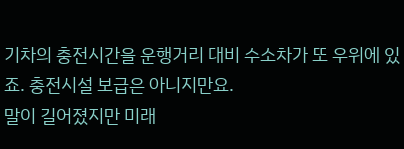기차의 충전시간을 운행거리 대비 수소차가 또 우위에 있죠. 충전시설 보급은 아니지만요.
말이 길어졌지만 미래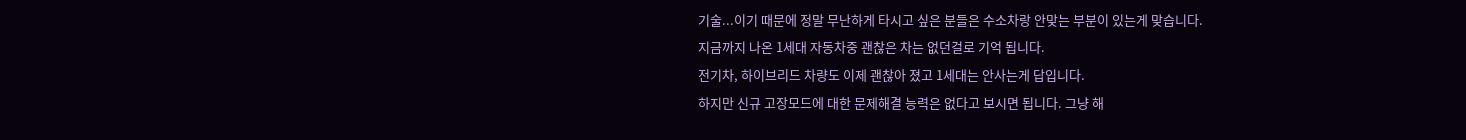기술...이기 때문에 정말 무난하게 타시고 싶은 분들은 수소차랑 안맞는 부분이 있는게 맞습니다.
지금까지 나온 1세대 자동차중 괜찮은 차는 없던걸로 기억 됩니다.
전기차, 하이브리드 차량도 이제 괜찮아 졌고 1세대는 안사는게 답입니다.
하지만 신규 고장모드에 대한 문제해결 능력은 없다고 보시면 됩니다. 그냥 해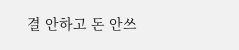결 안하고 돈 안쓰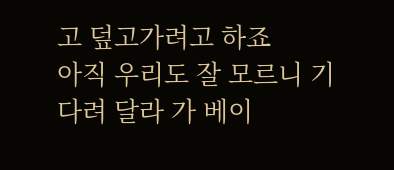고 덮고가려고 하죠
아직 우리도 잘 모르니 기다려 달라 가 베이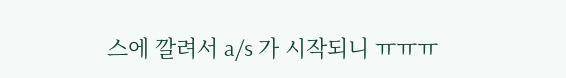스에 깔려서 a/s 가 시작되니 ㅠㅠㅠ